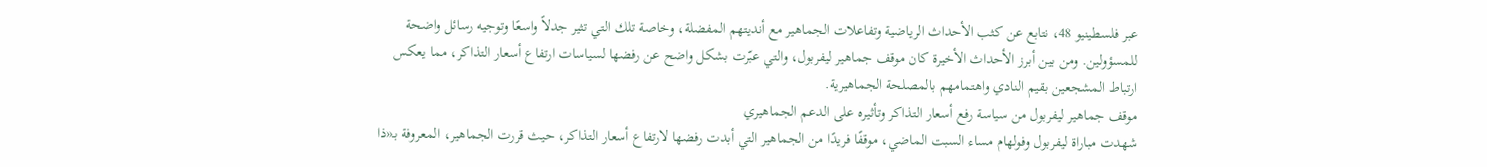عبر فلسطينيو 48، نتابع عن كثب الأحداث الرياضية وتفاعلات الجماهير مع أنديتهم المفضلة، وخاصة تلك التي تثير جدلاً واسعًا وتوجيه رسائل واضحة للمسؤولين. ومن بين أبرز الأحداث الأخيرة كان موقف جماهير ليفربول، والتي عبّرت بشكل واضح عن رفضها لسياسات ارتفاع أسعار التذاكر، مما يعكس ارتباط المشجعين بقيم النادي واهتمامهم بالمصلحة الجماهيرية.
موقف جماهير ليفربول من سياسة رفع أسعار التذاكر وتأثيره على الدعم الجماهيري
شهدت مباراة ليفربول وفولهام مساء السبت الماضي، موقفًا فريدًا من الجماهير التي أبدت رفضها لارتفاع أسعار التذاكر، حيث قررت الجماهير، المعروفة بـ«ذا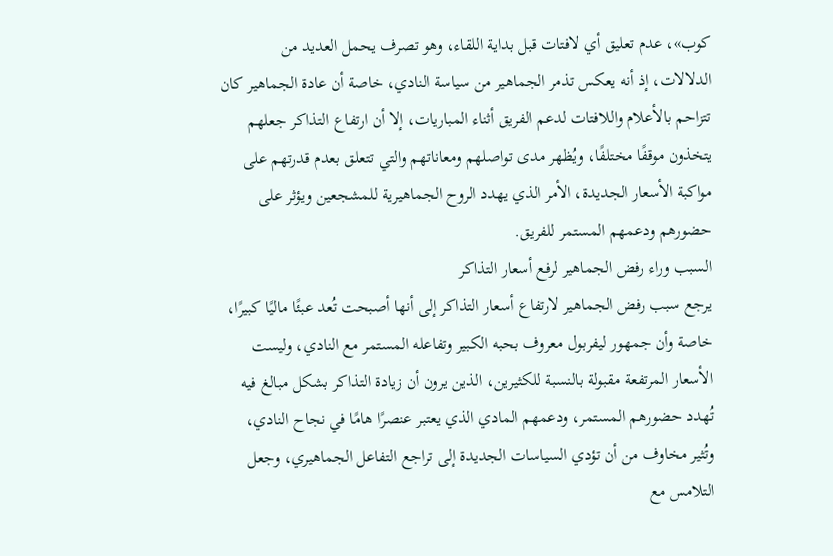كوب»، عدم تعليق أي لافتات قبل بداية اللقاء، وهو تصرف يحمل العديد من الدلالات، إذ أنه يعكس تذمر الجماهير من سياسة النادي، خاصة أن عادة الجماهير كان تتزاحم بالأعلام واللافتات لدعم الفريق أثناء المباريات، إلا أن ارتفاع التذاكر جعلهم يتخذون موقفًا مختلفًا، ويُظهر مدى تواصلهم ومعاناتهم والتي تتعلق بعدم قدرتهم على مواكبة الأسعار الجديدة، الأمر الذي يهدد الروح الجماهيرية للمشجعين ويؤثر على حضورهم ودعمهم المستمر للفريق.
السبب وراء رفض الجماهير لرفع أسعار التذاكر
يرجع سبب رفض الجماهير لارتفاع أسعار التذاكر إلى أنها أصبحت تُعد عبئًا ماليًا كبيرًا، خاصة وأن جمهور ليفربول معروف بحبه الكبير وتفاعله المستمر مع النادي، وليست الأسعار المرتفعة مقبولة بالنسبة للكثيرين، الذين يرون أن زيادة التذاكر بشكل مبالغ فيه تُهدد حضورهم المستمر، ودعمهم المادي الذي يعتبر عنصرًا هامًا في نجاح النادي، وتُثير مخاوف من أن تؤدي السياسات الجديدة إلى تراجع التفاعل الجماهيري، وجعل التلامس مع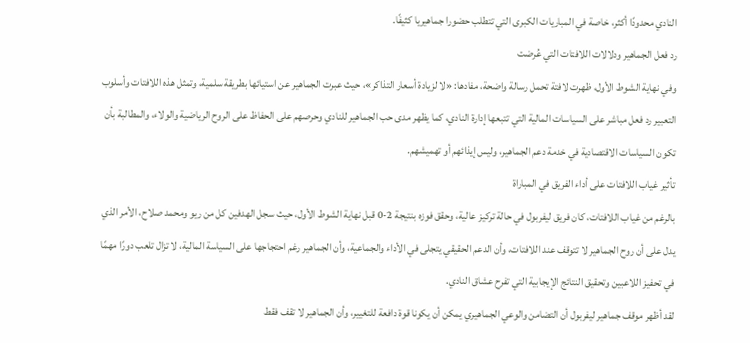النادي محدودًا أكثر، خاصة في المباريات الكبرى التي تتطلب حضورا جماهيريا كثيفًا.
رد فعل الجماهير ودلالات اللافتات التي عُرضت
وفي نهاية الشوط الأول، ظهرت لافتة تحمل رسالة واضحة، مفادها: «لا لزيادة أسعار التذاكر»، حيث عبرت الجماهير عن استيائها بطريقة سلمية، وتمثل هذه اللافتات وأسلوب التعبير رد فعل مباشر على السياسات المالية التي تتبعها إدارة النادي، كما يظهر مدى حب الجماهير للنادي وحرصهم على الحفاظ على الروح الرياضية والولاء، والمطالبة بأن تكون السياسات الاقتصادية في خدمة دعم الجماهير، وليس إيذائهم أو تهميشهم.
تأثير غياب اللافتات على أداء الفريق في المباراة
بالرغم من غياب اللافتات، كان فريق ليفربول في حالة تركيز عالية، وحقق فوزه بنتيجة 2-0 قبل نهاية الشوط الأول، حيث سجل الهدفين كل من ريو ومحمد صلاح، الأمر الذي يدل على أن روح الجماهير لا تتوقف عند اللافتات، وأن الدعم الحقيقي يتجلى في الأداء والجماعية، وأن الجماهير رغم احتجاجها على السياسة المالية، لا تزال تلعب دورًا مهمًا في تحفيز اللاعبين وتحقيق النتائج الإيجابية التي تفرح عشاق النادي.
لقد أظهر موقف جماهير ليفربول أن التضامن والوعي الجماهيري يمكن أن يكونا قوة دافعة للتغيير، وأن الجماهير لا تقف فقط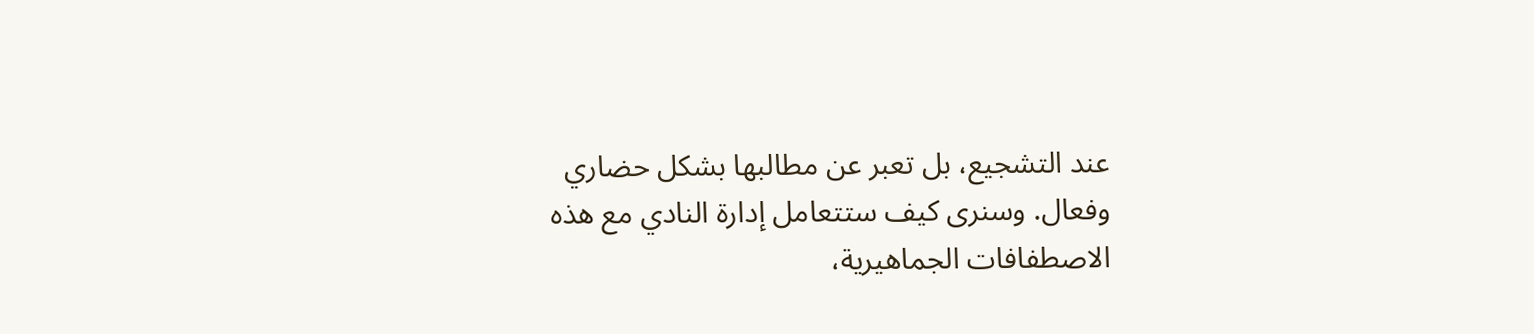عند التشجيع، بل تعبر عن مطالبها بشكل حضاري وفعال. وسنرى كيف ستتعامل إدارة النادي مع هذه الاصطفافات الجماهيرية،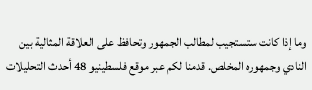وما إذا كانت ستستجيب لمطالب الجمهور وتحافظ على العلاقة المثالية بين النادي وجمهوره المخلص. قدمنا لكم عبر موقع فلسطينيو 48 أحدث التحليلات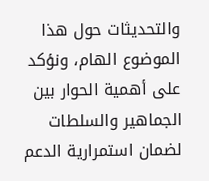والتحديثات حول هذا الموضوع الهام، ونؤكد على أهمية الحوار بين الجماهير والسلطات لضمان استمرارية الدعم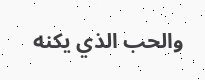والحب الذي يكنه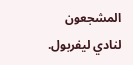المشجعون لنادي ليفربول.